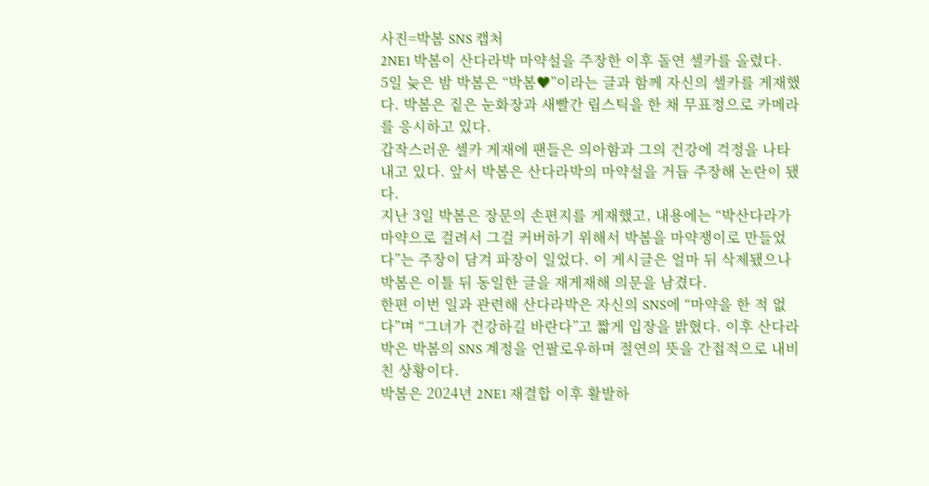사진=박봄 SNS 캡처
2NE1 박봄이 산다라박 마약설을 주장한 이후 돌연 셀카를 올렸다.
5일 늦은 밤 박봄은 “박봄♥”이라는 글과 함께 자신의 셀카를 게재했다. 박봄은 짙은 눈화장과 새빨간 립스틱을 한 채 무표정으로 카메라를 응시하고 있다.
갑작스러운 셀카 게재에 팬들은 의아함과 그의 건강에 걱정을 나타내고 있다. 앞서 박봄은 산다라박의 마약설을 거듭 주장해 논란이 됐다.
지난 3일 박봄은 장문의 손편지를 게재했고, 내용에는 “박산다라가 마약으로 걸려서 그걸 커버하기 위해서 박봄을 마약쟁이로 만들었다”는 주장이 담겨 파장이 일었다. 이 게시글은 얼마 뒤 삭제됐으나 박봄은 이틀 뒤 동일한 글을 재게재해 의문을 남겼다.
한편 이번 일과 관련해 산다라박은 자신의 SNS에 “마약을 한 적 없다”며 “그녀가 건강하길 바란다”고 짧게 입장을 밝혔다. 이후 산다라박은 박봄의 SNS 계정을 언팔로우하며 절연의 뜻을 간접적으로 내비친 상황이다.
박봄은 2024년 2NE1 재결합 이후 활발하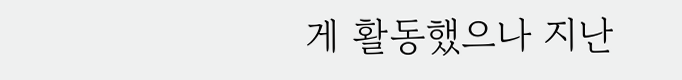게 활동했으나 지난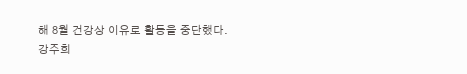해 8월 건강상 이유로 활동을 중단했다.
강주희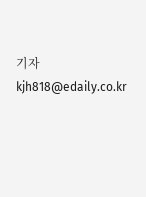기자 kjh818@edaily.co.kr